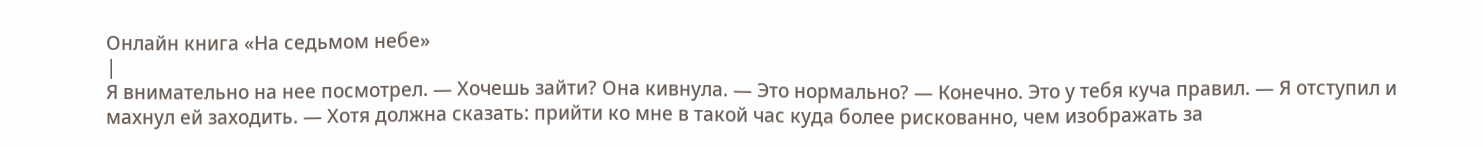Онлайн книга «На седьмом небе»
|
Я внимательно на нее посмотрел. — Хочешь зайти? Она кивнула. — Это нормально? — Конечно. Это у тебя куча правил. — Я отступил и махнул ей заходить. — Хотя должна сказать: прийти ко мне в такой час куда более рискованно, чем изображать за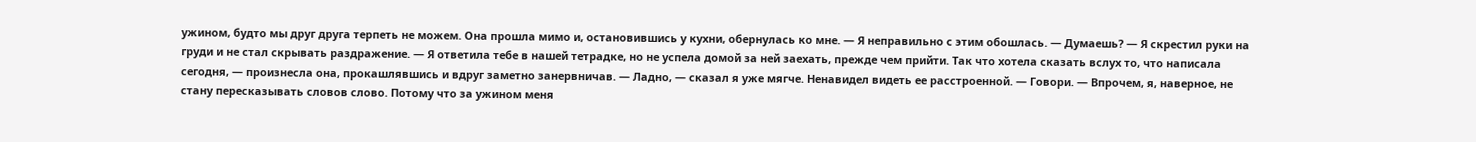ужином, будто мы друг друга терпеть не можем. Она прошла мимо и, остановившись у кухни, обернулась ко мне. — Я неправильно с этим обошлась. — Думаешь? — Я скрестил руки на груди и не стал скрывать раздражение. — Я ответила тебе в нашей тетрадке, но не успела домой за ней заехать, прежде чем прийти. Так что хотела сказать вслух то, что написала сегодня, — произнесла она, прокашлявшись и вдруг заметно занервничав. — Ладно, — сказал я уже мягче. Ненавидел видеть ее расстроенной. — Говори. — Впрочем, я, наверное, не стану пересказывать словов слово. Потому что за ужином меня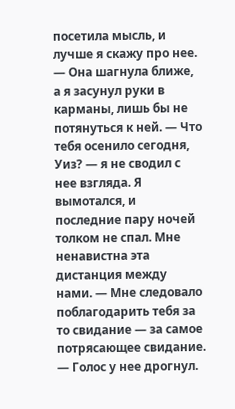посетила мысль, и лучше я скажу про нее. — Она шагнула ближе, а я засунул руки в карманы, лишь бы не потянуться к ней. — Что тебя осенило сегодня, Уиз? — я не сводил с нее взгляда. Я вымотался, и последние пару ночей толком не спал. Мне ненавистна эта дистанция между нами. — Мне следовало поблагодарить тебя за то свидание — за самое потрясающее свидание. — Голос у нее дрогнул.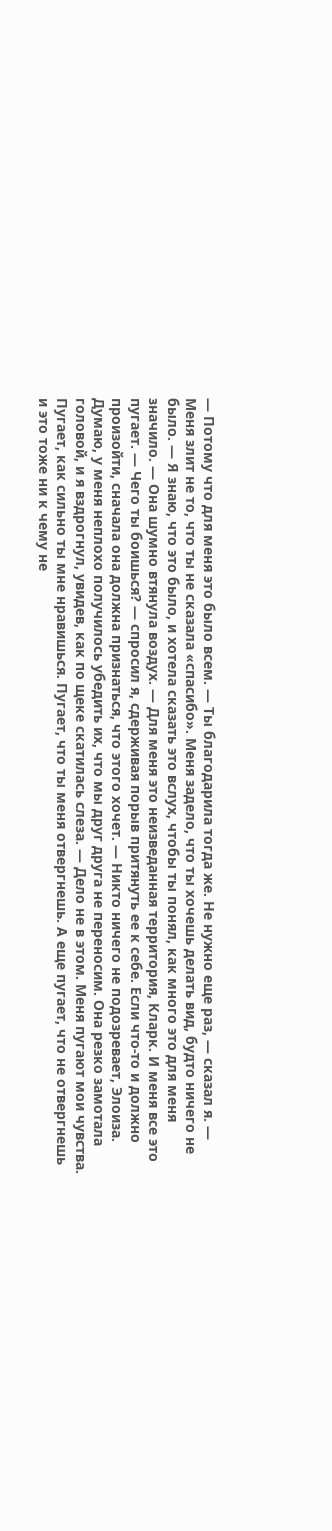— Потому что для меня это было всем. — Ты благодарила тогда же. Не нужно еще раз, — сказал я. — Меня злит не то, что ты не сказала «спасибо». Меня задело, что ты хочешь делать вид, будто ничего не было. — Я знаю, что это было, и хотела сказать это вслух, чтобы ты понял, как много это для меня значило. — Она шумно втянула воздух. — Для меня это неизведанная территория, Кларк. И меня все это пугает. — Чего ты боишься? — спросил я, сдерживая порыв притянуть ее к себе. Если что-то и должно произойти, сначала она должна признаться, что этого хочет. — Никто ничего не подозревает, Элоиза. Думаю, у меня неплохо получилось убедить их, что мы друг друга не переносим. Она резко замотала головой, и я вздрогнул, увидев, как по щеке скатилась слеза. — Дело не в этом. Меня пугают мои чувства. Пугает, как сильно ты мне нравишься. Пугает, что ты меня отвергнешь. А еще пугает, что не отвергнешь и это тоже ни к чему не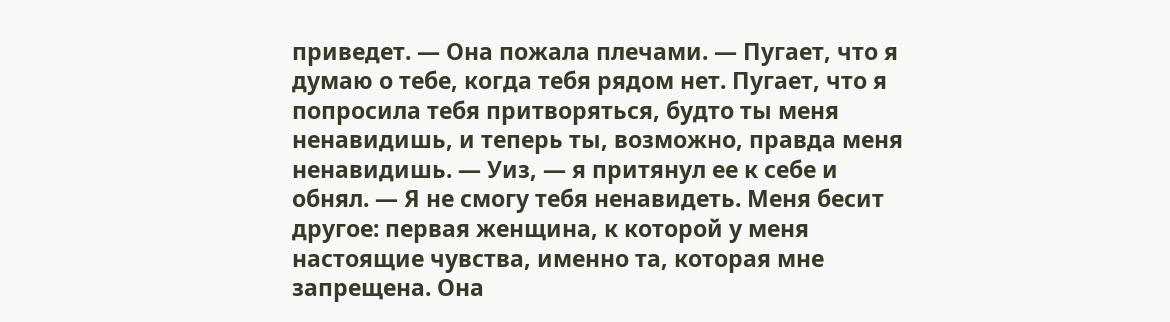приведет. — Она пожала плечами. — Пугает, что я думаю о тебе, когда тебя рядом нет. Пугает, что я попросила тебя притворяться, будто ты меня ненавидишь, и теперь ты, возможно, правда меня ненавидишь. — Уиз, — я притянул ее к себе и обнял. — Я не смогу тебя ненавидеть. Меня бесит другое: первая женщина, к которой у меня настоящие чувства, именно та, которая мне запрещена. Она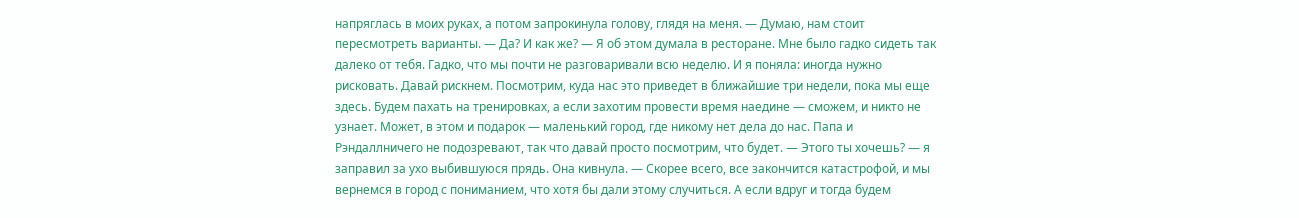напряглась в моих руках, а потом запрокинула голову, глядя на меня. — Думаю, нам стоит пересмотреть варианты. — Да? И как же? — Я об этом думала в ресторане. Мне было гадко сидеть так далеко от тебя. Гадко, что мы почти не разговаривали всю неделю. И я поняла: иногда нужно рисковать. Давай рискнем. Посмотрим, куда нас это приведет в ближайшие три недели, пока мы еще здесь. Будем пахать на тренировках, а если захотим провести время наедине — сможем, и никто не узнает. Может, в этом и подарок — маленький город, где никому нет дела до нас. Папа и Рэндаллничего не подозревают, так что давай просто посмотрим, что будет. — Этого ты хочешь? — я заправил за ухо выбившуюся прядь. Она кивнула. — Скорее всего, все закончится катастрофой, и мы вернемся в город с пониманием, что хотя бы дали этому случиться. А если вдруг и тогда будем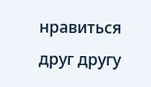нравиться друг другу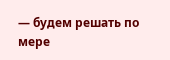— будем решать по мере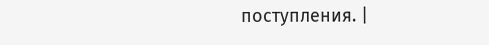поступления. |